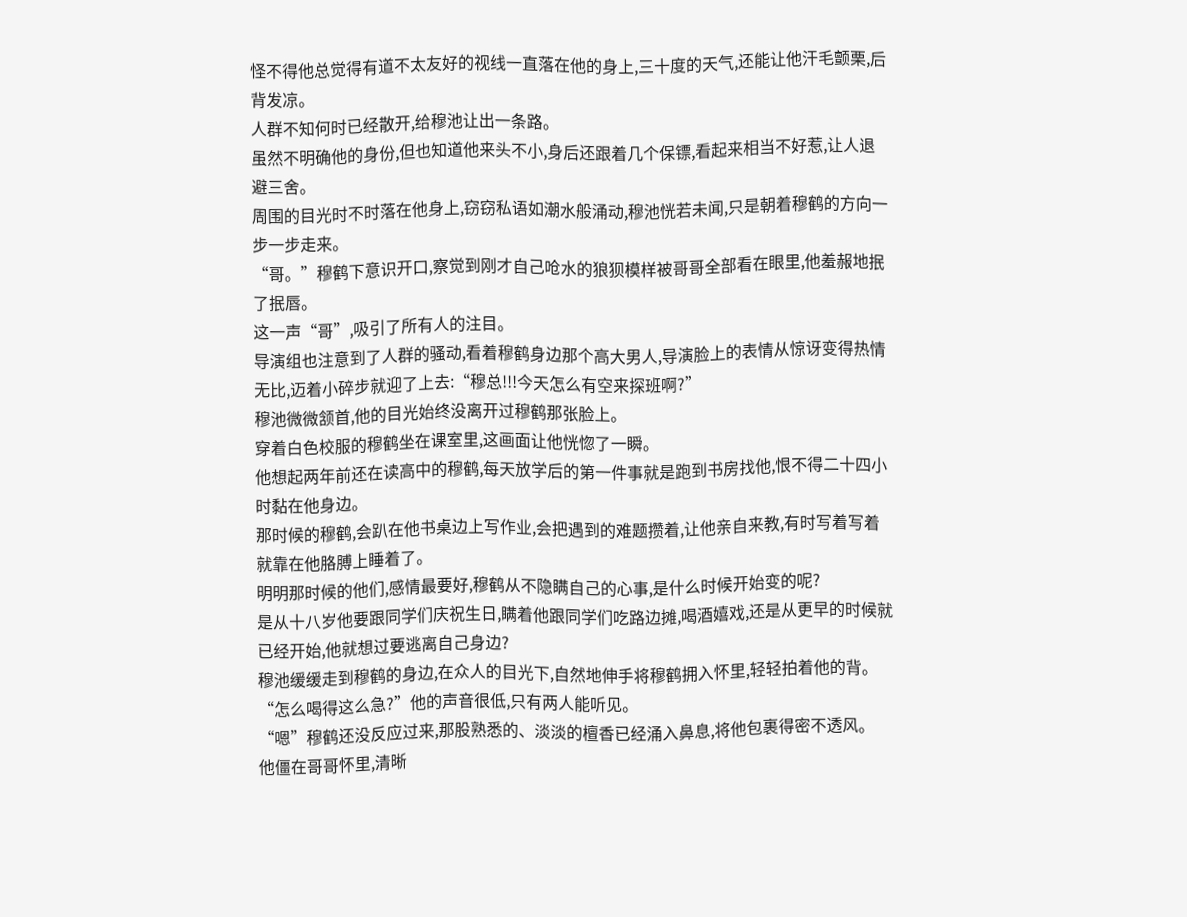怪不得他总觉得有道不太友好的视线一直落在他的身上,三十度的天气,还能让他汗毛颤栗,后背发凉。
人群不知何时已经散开,给穆池让出一条路。
虽然不明确他的身份,但也知道他来头不小,身后还跟着几个保镖,看起来相当不好惹,让人退避三舍。
周围的目光时不时落在他身上,窃窃私语如潮水般涌动,穆池恍若未闻,只是朝着穆鹤的方向一步一步走来。
“哥。”穆鹤下意识开口,察觉到刚才自己呛水的狼狈模样被哥哥全部看在眼里,他羞赧地抿了抿唇。
这一声“哥”,吸引了所有人的注目。
导演组也注意到了人群的骚动,看着穆鹤身边那个高大男人,导演脸上的表情从惊讶变得热情无比,迈着小碎步就迎了上去:“穆总!!!今天怎么有空来探班啊?”
穆池微微颔首,他的目光始终没离开过穆鹤那张脸上。
穿着白色校服的穆鹤坐在课室里,这画面让他恍惚了一瞬。
他想起两年前还在读高中的穆鹤,每天放学后的第一件事就是跑到书房找他,恨不得二十四小时黏在他身边。
那时候的穆鹤,会趴在他书桌边上写作业,会把遇到的难题攒着,让他亲自来教,有时写着写着就靠在他胳膊上睡着了。
明明那时候的他们,感情最要好,穆鹤从不隐瞒自己的心事,是什么时候开始变的呢?
是从十八岁他要跟同学们庆祝生日,瞒着他跟同学们吃路边摊,喝酒嬉戏,还是从更早的时候就已经开始,他就想过要逃离自己身边?
穆池缓缓走到穆鹤的身边,在众人的目光下,自然地伸手将穆鹤拥入怀里,轻轻拍着他的背。
“怎么喝得这么急?”他的声音很低,只有两人能听见。
“嗯”穆鹤还没反应过来,那股熟悉的、淡淡的檀香已经涌入鼻息,将他包裹得密不透风。
他僵在哥哥怀里,清晰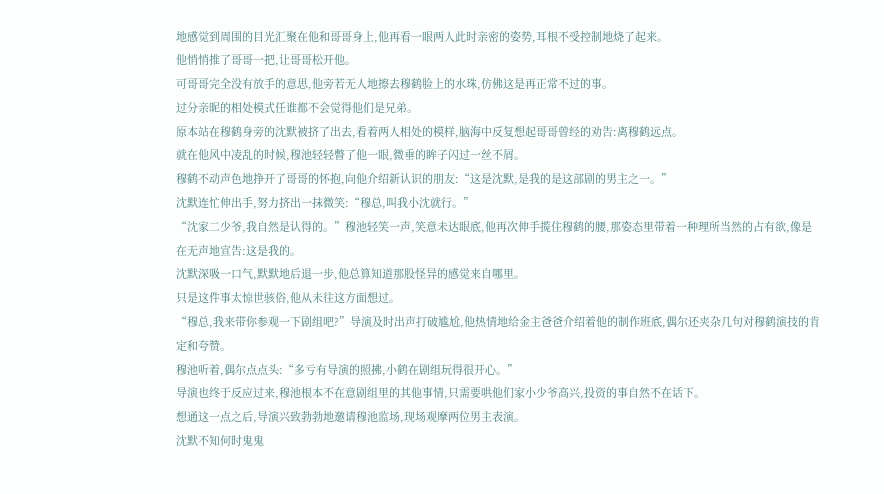地感觉到周围的目光汇聚在他和哥哥身上,他再看一眼两人此时亲密的姿势,耳根不受控制地烧了起来。
他悄悄推了哥哥一把,让哥哥松开他。
可哥哥完全没有放手的意思,他旁若无人地擦去穆鹤脸上的水珠,仿佛这是再正常不过的事。
过分亲昵的相处模式任谁都不会觉得他们是兄弟。
原本站在穆鹤身旁的沈默被挤了出去,看着两人相处的模样,脑海中反复想起哥哥曾经的劝告:离穆鹤远点。
就在他风中凌乱的时候,穆池轻轻瞥了他一眼,微垂的眸子闪过一丝不屑。
穆鹤不动声色地挣开了哥哥的怀抱,向他介绍新认识的朋友:“这是沈默,是我的是这部剧的男主之一。”
沈默连忙伸出手,努力挤出一抹微笑:“穆总,叫我小沈就行。”
“沈家二少爷,我自然是认得的。”穆池轻笑一声,笑意未达眼底,他再次伸手揽住穆鹤的腰,那姿态里带着一种理所当然的占有欲,像是在无声地宣告:这是我的。
沈默深吸一口气,默默地后退一步,他总算知道那股怪异的感觉来自哪里。
只是这件事太惊世骇俗,他从未往这方面想过。
“穆总,我来带你参观一下剧组吧?”导演及时出声打破尴尬,他热情地给金主爸爸介绍着他的制作班底,偶尔还夹杂几句对穆鹤演技的肯定和夸赞。
穆池听着,偶尔点点头:“多亏有导演的照拂,小鹤在剧组玩得很开心。”
导演也终于反应过来,穆池根本不在意剧组里的其他事情,只需要哄他们家小少爷高兴,投资的事自然不在话下。
想通这一点之后,导演兴致勃勃地邀请穆池监场,现场观摩两位男主表演。
沈默不知何时鬼鬼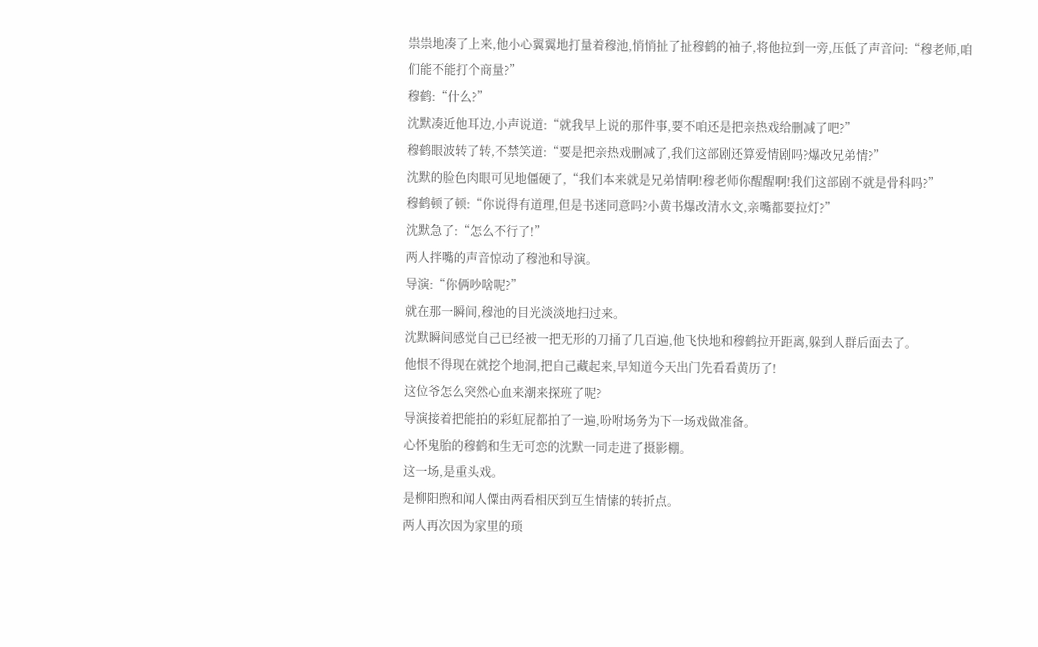祟祟地凑了上来,他小心翼翼地打量着穆池,悄悄扯了扯穆鹤的袖子,将他拉到一旁,压低了声音问:“穆老师,咱们能不能打个商量?”
穆鹤:“什么?”
沈默凑近他耳边,小声说道:“就我早上说的那件事,要不咱还是把亲热戏给删减了吧?”
穆鹤眼波转了转,不禁笑道:“要是把亲热戏删减了,我们这部剧还算爱情剧吗?爆改兄弟情?”
沈默的脸色肉眼可见地僵硬了,“我们本来就是兄弟情啊!穆老师你醒醒啊!我们这部剧不就是骨科吗?”
穆鹤顿了顿:“你说得有道理,但是书迷同意吗?小黄书爆改清水文,亲嘴都要拉灯?”
沈默急了:“怎么不行了!”
两人拌嘴的声音惊动了穆池和导演。
导演:“你俩吵啥呢?”
就在那一瞬间,穆池的目光淡淡地扫过来。
沈默瞬间感觉自己已经被一把无形的刀捅了几百遍,他飞快地和穆鹤拉开距离,躲到人群后面去了。
他恨不得现在就挖个地洞,把自己藏起来,早知道今天出门先看看黄历了!
这位爷怎么突然心血来潮来探班了呢?
导演接着把能拍的彩虹屁都拍了一遍,吩咐场务为下一场戏做准备。
心怀鬼胎的穆鹤和生无可恋的沈默一同走进了摄影棚。
这一场,是重头戏。
是柳阳煦和闻人僳由两看相厌到互生情愫的转折点。
两人再次因为家里的琐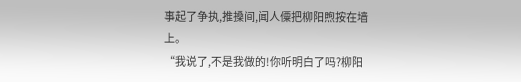事起了争执,推搡间,闻人僳把柳阳煦按在墙上。
“我说了,不是我做的!你听明白了吗?柳阳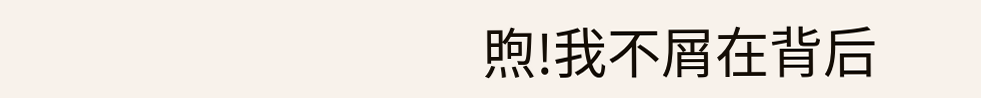煦!我不屑在背后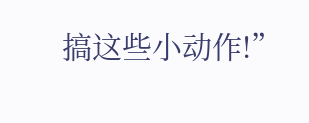搞这些小动作!”